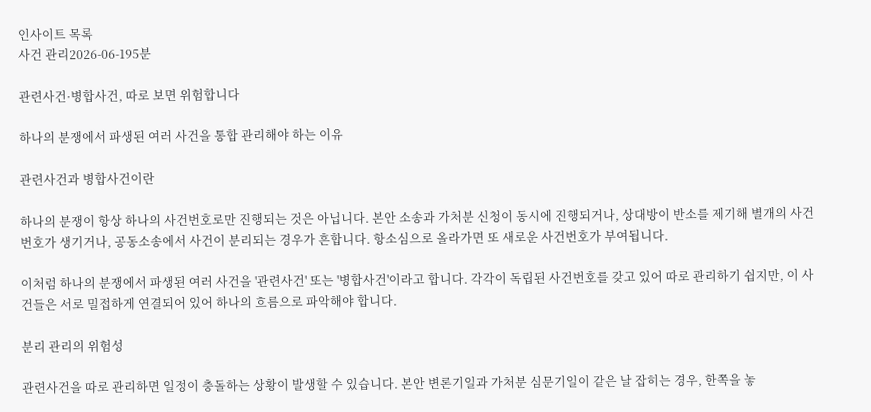인사이트 목록
사건 관리2026-06-195분

관련사건·병합사건, 따로 보면 위험합니다

하나의 분쟁에서 파생된 여러 사건을 통합 관리해야 하는 이유

관련사건과 병합사건이란

하나의 분쟁이 항상 하나의 사건번호로만 진행되는 것은 아닙니다. 본안 소송과 가처분 신청이 동시에 진행되거나, 상대방이 반소를 제기해 별개의 사건번호가 생기거나, 공동소송에서 사건이 분리되는 경우가 흔합니다. 항소심으로 올라가면 또 새로운 사건번호가 부여됩니다.

이처럼 하나의 분쟁에서 파생된 여러 사건을 '관련사건' 또는 '병합사건'이라고 합니다. 각각이 독립된 사건번호를 갖고 있어 따로 관리하기 쉽지만, 이 사건들은 서로 밀접하게 연결되어 있어 하나의 흐름으로 파악해야 합니다.

분리 관리의 위험성

관련사건을 따로 관리하면 일정이 충돌하는 상황이 발생할 수 있습니다. 본안 변론기일과 가처분 심문기일이 같은 날 잡히는 경우, 한쪽을 놓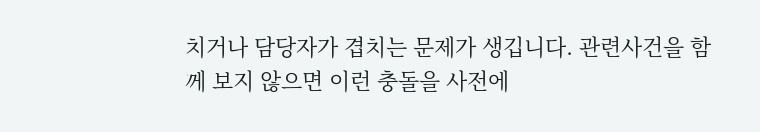치거나 담당자가 겹치는 문제가 생깁니다. 관련사건을 함께 보지 않으면 이런 충돌을 사전에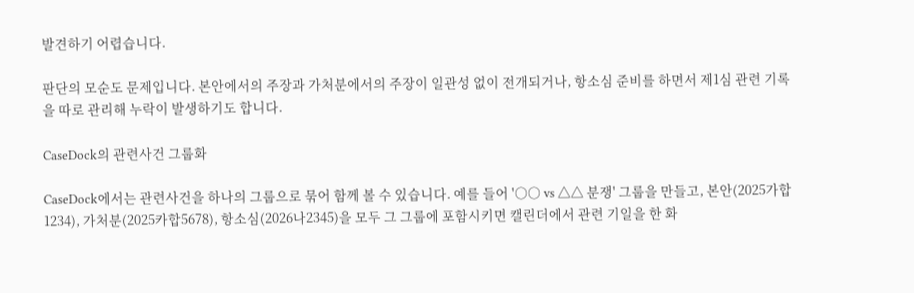발견하기 어렵습니다.

판단의 모순도 문제입니다. 본안에서의 주장과 가처분에서의 주장이 일관성 없이 전개되거나, 항소심 준비를 하면서 제1심 관련 기록을 따로 관리해 누락이 발생하기도 합니다.

CaseDock의 관련사건 그룹화

CaseDock에서는 관련사건을 하나의 그룹으로 묶어 함께 볼 수 있습니다. 예를 들어 '○○ vs △△ 분쟁' 그룹을 만들고, 본안(2025가합1234), 가처분(2025카합5678), 항소심(2026나2345)을 모두 그 그룹에 포함시키면 캘린더에서 관련 기일을 한 화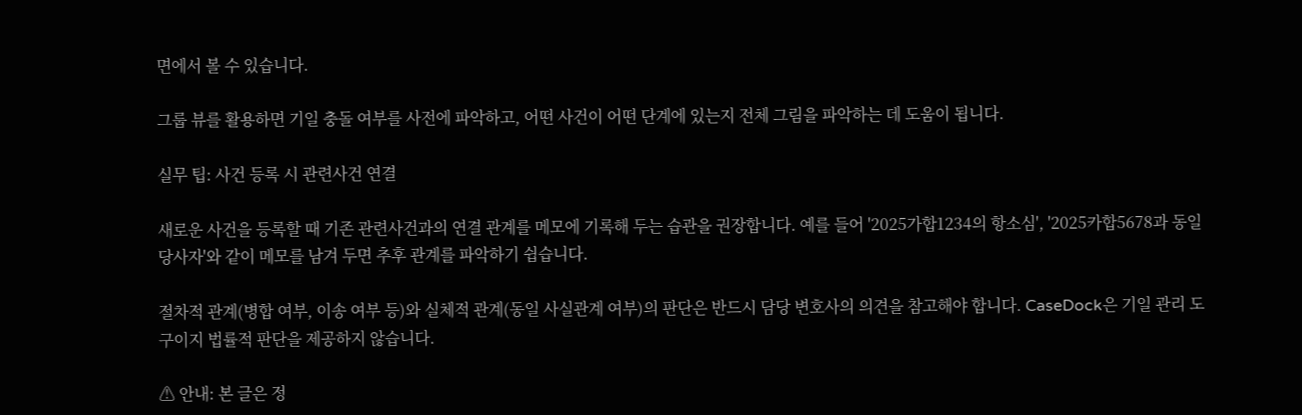면에서 볼 수 있습니다.

그룹 뷰를 활용하면 기일 충돌 여부를 사전에 파악하고, 어떤 사건이 어떤 단계에 있는지 전체 그림을 파악하는 데 도움이 됩니다.

실무 팁: 사건 등록 시 관련사건 연결

새로운 사건을 등록할 때 기존 관련사건과의 연결 관계를 메모에 기록해 두는 습관을 권장합니다. 예를 들어 '2025가합1234의 항소심', '2025카합5678과 동일 당사자'와 같이 메모를 남겨 두면 추후 관계를 파악하기 쉽습니다.

절차적 관계(병합 여부, 이송 여부 등)와 실체적 관계(동일 사실관계 여부)의 판단은 반드시 담당 변호사의 의견을 참고해야 합니다. CaseDock은 기일 관리 도구이지 법률적 판단을 제공하지 않습니다.

⚠ 안내: 본 글은 정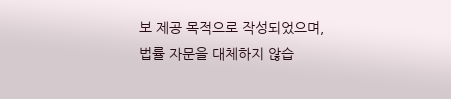보 제공 목적으로 작성되었으며, 법률 자문을 대체하지 않습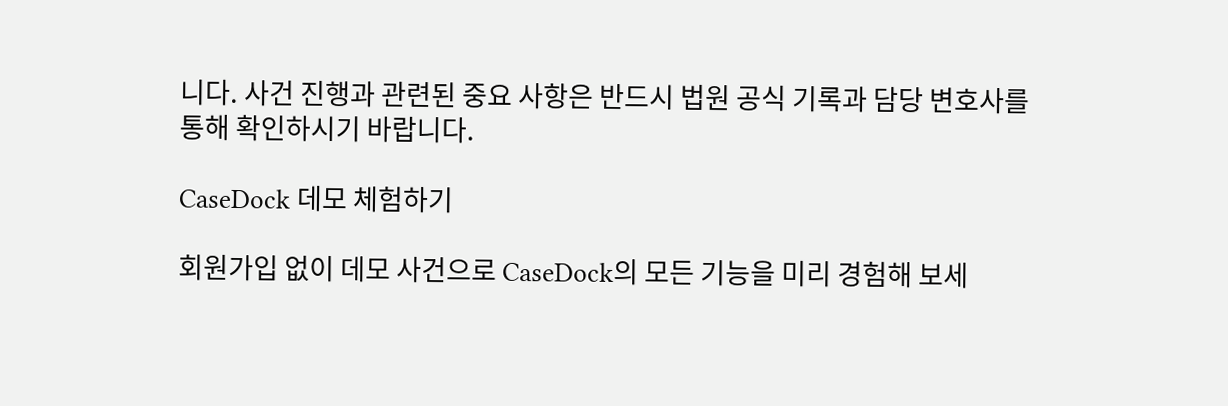니다. 사건 진행과 관련된 중요 사항은 반드시 법원 공식 기록과 담당 변호사를 통해 확인하시기 바랍니다.

CaseDock 데모 체험하기

회원가입 없이 데모 사건으로 CaseDock의 모든 기능을 미리 경험해 보세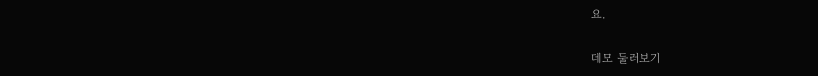요.

데모 둘러보기